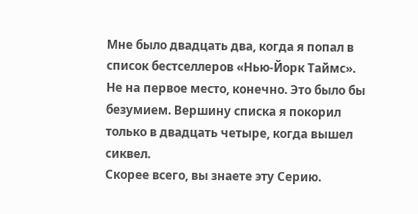Мне было двадцать два, когда я попал в список бестселлеров «Нью-Йорк Таймс». Не на первое место, конечно. Это было бы безумием. Вершину списка я покорил только в двадцать четыре, когда вышел сиквел.
Скорее всего, вы знаете эту Серию.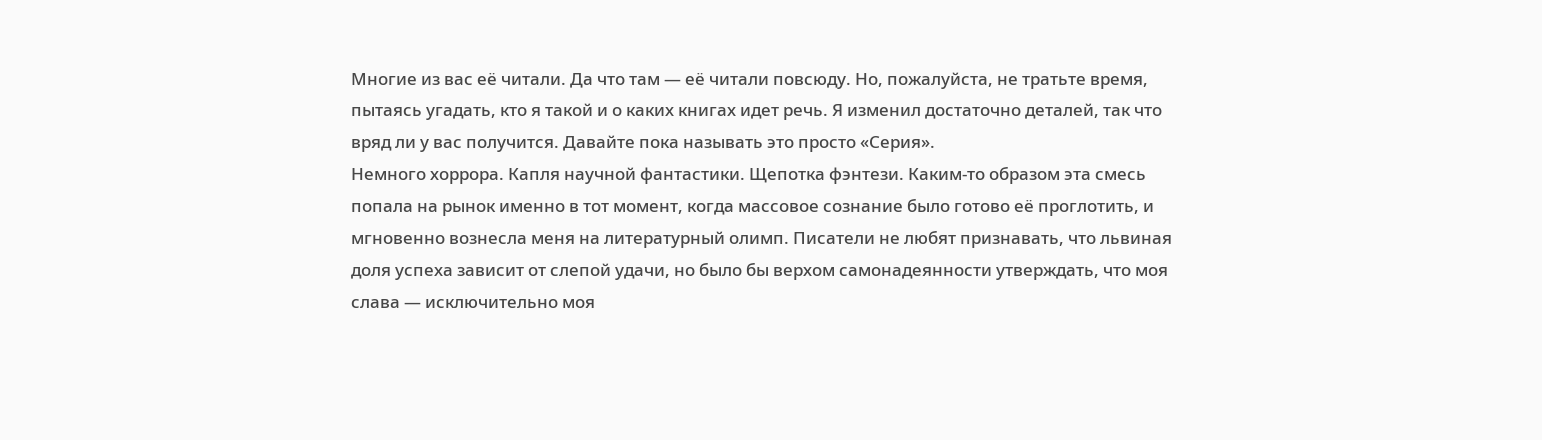Многие из вас её читали. Да что там — её читали повсюду. Но, пожалуйста, не тратьте время, пытаясь угадать, кто я такой и о каких книгах идет речь. Я изменил достаточно деталей, так что вряд ли у вас получится. Давайте пока называть это просто «Серия».
Немного хоррора. Капля научной фантастики. Щепотка фэнтези. Каким-то образом эта смесь попала на рынок именно в тот момент, когда массовое сознание было готово её проглотить, и мгновенно вознесла меня на литературный олимп. Писатели не любят признавать, что львиная доля успеха зависит от слепой удачи, но было бы верхом самонадеянности утверждать, что моя слава — исключительно моя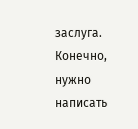заслуга.
Конечно, нужно написать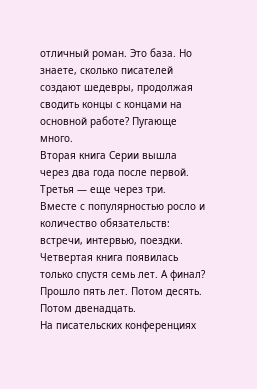отличный роман. Это база. Но знаете, сколько писателей создают шедевры, продолжая сводить концы с концами на основной работе? Пугающе много.
Вторая книга Серии вышла через два года после первой. Третья — еще через три. Вместе с популярностью росло и количество обязательств: встречи, интервью, поездки. Четвертая книга появилась только спустя семь лет. А финал? Прошло пять лет. Потом десять. Потом двенадцать.
На писательских конференциях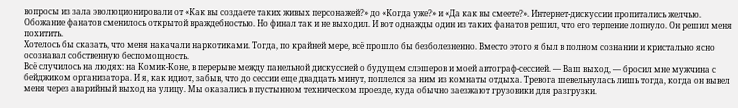вопросы из зала эволюционировали от «Как вы создаете таких живых персонажей?» до «Когда уже?» и «Да как вы смеете?». Интернет-дискуссии пропитались желчью. Обожание фанатов сменилось открытой враждебностью. Но финал так и не выходил. И вот однажды один из таких фанатов решил, что его терпение лопнуло. Он решил меня похитить.
Хотелось бы сказать, что меня накачали наркотиками. Тогда, по крайней мере, всё прошло бы безболезненно. Вместо этого я был в полном сознании и кристально ясно осознавал собственную беспомощность.
Всё случилось на людях: на Комик-Коне, в перерыве между панельной дискуссией о будущем слэшеров и моей автограф-сессией. — Ваш выход, — бросил мне мужчина с бейджиком организатора. И я, как идиот, забыв, что до сессии еще двадцать минут, поплелся за ним из комнаты отдыха. Тревога шевельнулась лишь тогда, когда он вывел меня через аварийный выход на улицу. Мы оказались в пустынном техническом проезде, куда обычно заезжают грузовики для разгрузки.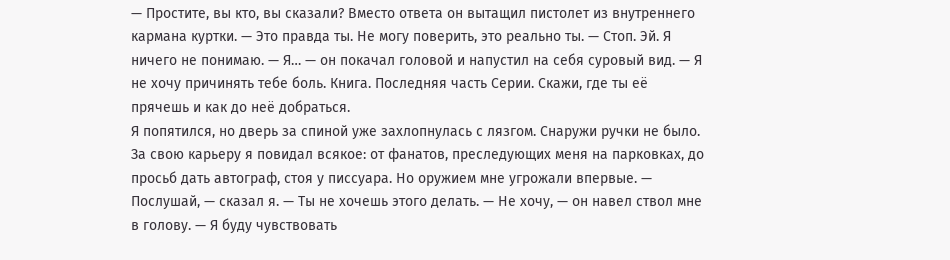— Простите, вы кто, вы сказали? Вместо ответа он вытащил пистолет из внутреннего кармана куртки. — Это правда ты. Не могу поверить, это реально ты. — Стоп. Эй. Я ничего не понимаю. — Я… — он покачал головой и напустил на себя суровый вид. — Я не хочу причинять тебе боль. Книга. Последняя часть Серии. Скажи, где ты её прячешь и как до неё добраться.
Я попятился, но дверь за спиной уже захлопнулась с лязгом. Снаружи ручки не было. За свою карьеру я повидал всякое: от фанатов, преследующих меня на парковках, до просьб дать автограф, стоя у писсуара. Но оружием мне угрожали впервые. — Послушай, — сказал я. — Ты не хочешь этого делать. — Не хочу, — он навел ствол мне в голову. — Я буду чувствовать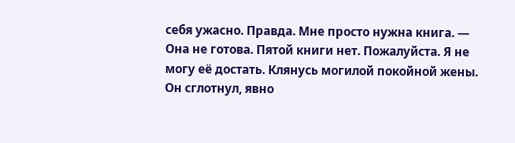себя ужасно. Правда. Мне просто нужна книга. — Она не готова. Пятой книги нет. Пожалуйста. Я не могу её достать. Клянусь могилой покойной жены.
Он сглотнул, явно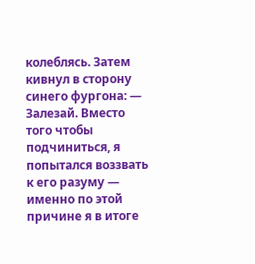колеблясь. Затем кивнул в сторону синего фургона: — Залезай. Вместо того чтобы подчиниться, я попытался воззвать к его разуму — именно по этой причине я в итоге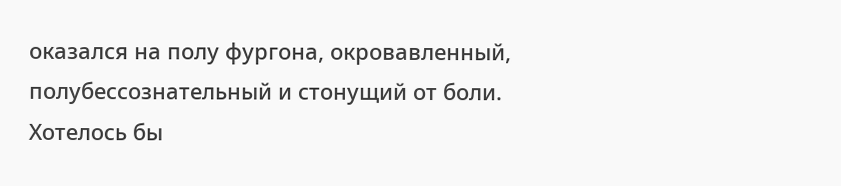оказался на полу фургона, окровавленный, полубессознательный и стонущий от боли.
Хотелось бы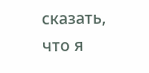сказать, что я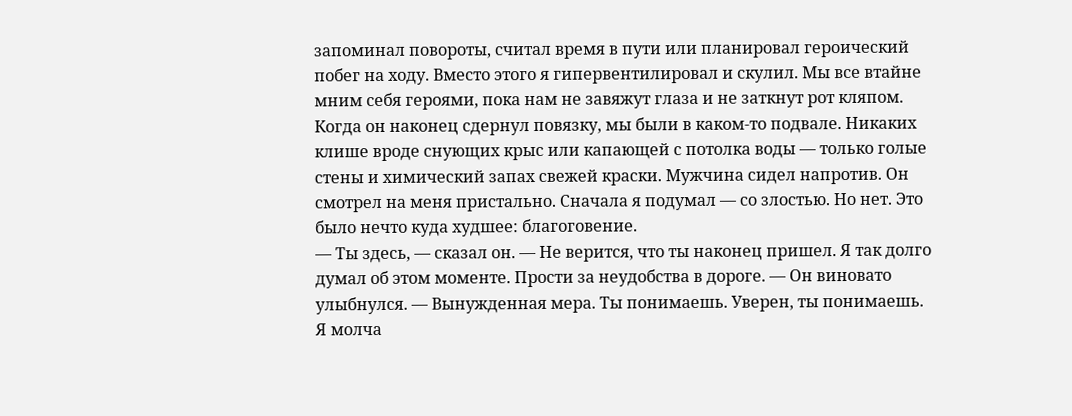запоминал повороты, считал время в пути или планировал героический побег на ходу. Вместо этого я гипервентилировал и скулил. Мы все втайне мним себя героями, пока нам не завяжут глаза и не заткнут рот кляпом.
Когда он наконец сдернул повязку, мы были в каком-то подвале. Никаких клише вроде снующих крыс или капающей с потолка воды — только голые стены и химический запах свежей краски. Мужчина сидел напротив. Он смотрел на меня пристально. Сначала я подумал — со злостью. Но нет. Это было нечто куда худшее: благоговение.
— Ты здесь, — сказал он. — Не верится, что ты наконец пришел. Я так долго думал об этом моменте. Прости за неудобства в дороге. — Он виновато улыбнулся. — Вынужденная мера. Ты понимаешь. Уверен, ты понимаешь. Я молча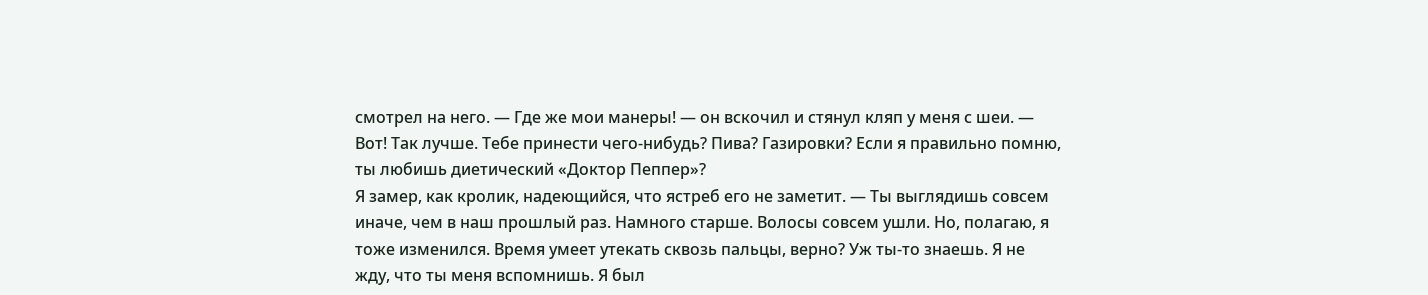смотрел на него. — Где же мои манеры! — он вскочил и стянул кляп у меня с шеи. — Вот! Так лучше. Тебе принести чего-нибудь? Пива? Газировки? Если я правильно помню, ты любишь диетический «Доктор Пеппер»?
Я замер, как кролик, надеющийся, что ястреб его не заметит. — Ты выглядишь совсем иначе, чем в наш прошлый раз. Намного старше. Волосы совсем ушли. Но, полагаю, я тоже изменился. Время умеет утекать сквозь пальцы, верно? Уж ты-то знаешь. Я не жду, что ты меня вспомнишь. Я был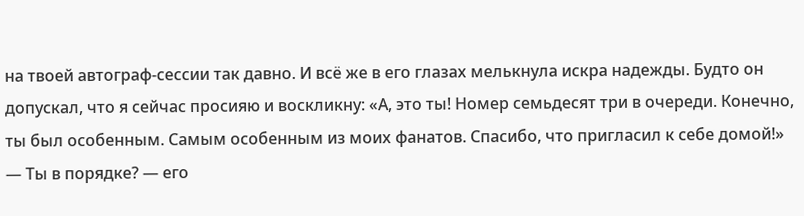на твоей автограф-сессии так давно. И всё же в его глазах мелькнула искра надежды. Будто он допускал, что я сейчас просияю и воскликну: «А, это ты! Номер семьдесят три в очереди. Конечно, ты был особенным. Самым особенным из моих фанатов. Спасибо, что пригласил к себе домой!»
— Ты в порядке? — его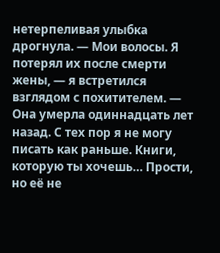нетерпеливая улыбка дрогнула. — Мои волосы. Я потерял их после смерти жены, — я встретился взглядом с похитителем. — Она умерла одиннадцать лет назад. С тех пор я не могу писать как раньше. Книги, которую ты хочешь… Прости, но её не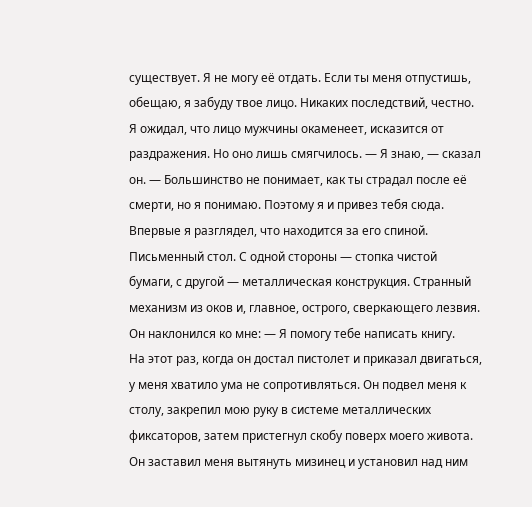существует. Я не могу её отдать. Если ты меня отпустишь, обещаю, я забуду твое лицо. Никаких последствий, честно.
Я ожидал, что лицо мужчины окаменеет, исказится от раздражения. Но оно лишь смягчилось. — Я знаю, — сказал он. — Большинство не понимает, как ты страдал после её смерти, но я понимаю. Поэтому я и привез тебя сюда. Впервые я разглядел, что находится за его спиной. Письменный стол. С одной стороны — стопка чистой бумаги, с другой — металлическая конструкция. Странный механизм из оков и, главное, острого, сверкающего лезвия.
Он наклонился ко мне: — Я помогу тебе написать книгу.
На этот раз, когда он достал пистолет и приказал двигаться, у меня хватило ума не сопротивляться. Он подвел меня к столу, закрепил мою руку в системе металлических фиксаторов, затем пристегнул скобу поверх моего живота. Он заставил меня вытянуть мизинец и установил над ним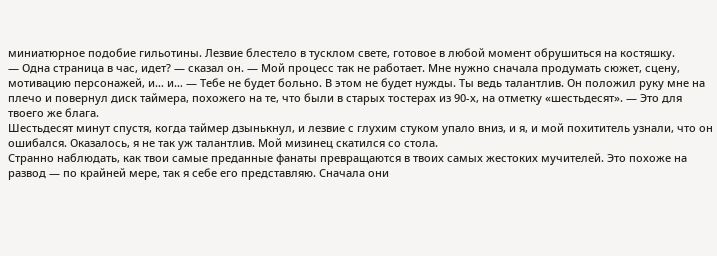миниатюрное подобие гильотины. Лезвие блестело в тусклом свете, готовое в любой момент обрушиться на костяшку.
— Одна страница в час, идет? — сказал он. — Мой процесс так не работает. Мне нужно сначала продумать сюжет, сцену, мотивацию персонажей, и… и… — Тебе не будет больно. В этом не будет нужды. Ты ведь талантлив. Он положил руку мне на плечо и повернул диск таймера, похожего на те, что были в старых тостерах из 90-х, на отметку «шестьдесят». — Это для твоего же блага.
Шестьдесят минут спустя, когда таймер дзынькнул, и лезвие с глухим стуком упало вниз, и я, и мой похититель узнали, что он ошибался. Оказалось, я не так уж талантлив. Мой мизинец скатился со стола.
Странно наблюдать, как твои самые преданные фанаты превращаются в твоих самых жестоких мучителей. Это похоже на развод — по крайней мере, так я себе его представляю. Сначала они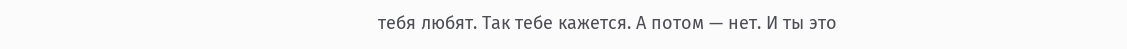тебя любят. Так тебе кажется. А потом — нет. И ты это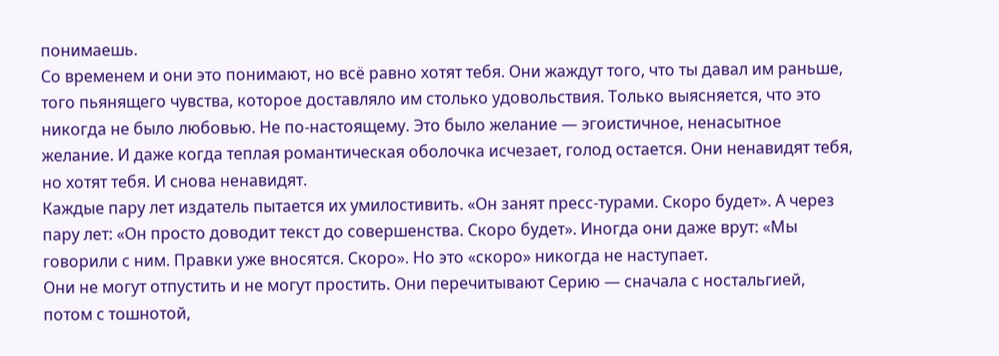понимаешь.
Со временем и они это понимают, но всё равно хотят тебя. Они жаждут того, что ты давал им раньше, того пьянящего чувства, которое доставляло им столько удовольствия. Только выясняется, что это никогда не было любовью. Не по-настоящему. Это было желание — эгоистичное, ненасытное желание. И даже когда теплая романтическая оболочка исчезает, голод остается. Они ненавидят тебя, но хотят тебя. И снова ненавидят.
Каждые пару лет издатель пытается их умилостивить. «Он занят пресс-турами. Скоро будет». А через пару лет: «Он просто доводит текст до совершенства. Скоро будет». Иногда они даже врут: «Мы говорили с ним. Правки уже вносятся. Скоро». Но это «скоро» никогда не наступает.
Они не могут отпустить и не могут простить. Они перечитывают Серию — сначала с ностальгией, потом с тошнотой,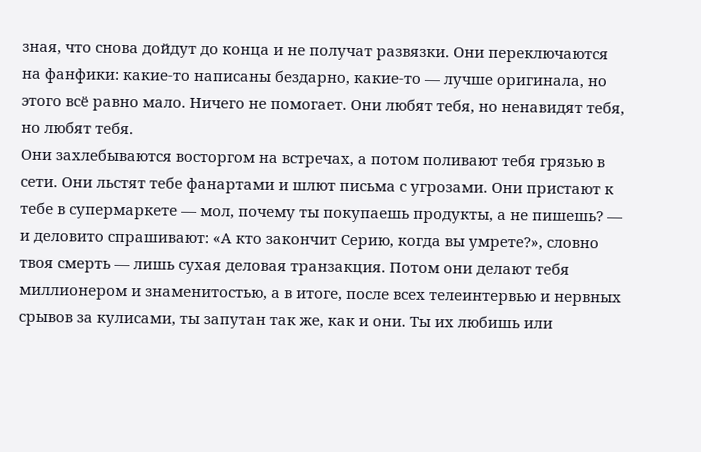зная, что снова дойдут до конца и не получат развязки. Они переключаются на фанфики: какие-то написаны бездарно, какие-то — лучше оригинала, но этого всё равно мало. Ничего не помогает. Они любят тебя, но ненавидят тебя, но любят тебя.
Они захлебываются восторгом на встречах, а потом поливают тебя грязью в сети. Они льстят тебе фанартами и шлют письма с угрозами. Они пристают к тебе в супермаркете — мол, почему ты покупаешь продукты, а не пишешь? — и деловито спрашивают: «А кто закончит Серию, когда вы умрете?», словно твоя смерть — лишь сухая деловая транзакция. Потом они делают тебя миллионером и знаменитостью, а в итоге, после всех телеинтервью и нервных срывов за кулисами, ты запутан так же, как и они. Ты их любишь или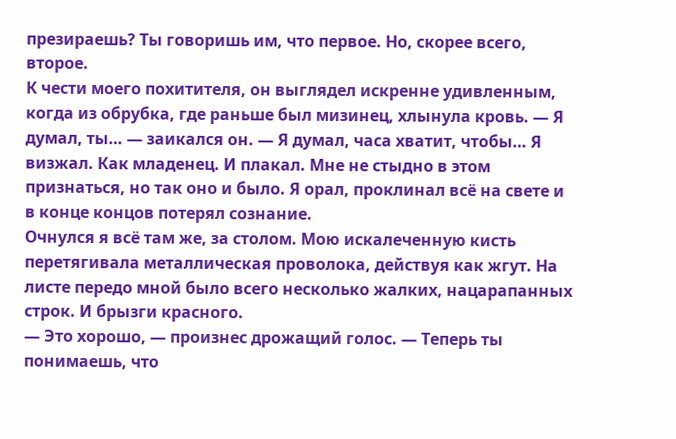презираешь? Ты говоришь им, что первое. Но, скорее всего, второе.
К чести моего похитителя, он выглядел искренне удивленным, когда из обрубка, где раньше был мизинец, хлынула кровь. — Я думал, ты… — заикался он. — Я думал, часа хватит, чтобы… Я визжал. Как младенец. И плакал. Мне не стыдно в этом признаться, но так оно и было. Я орал, проклинал всё на свете и в конце концов потерял сознание.
Очнулся я всё там же, за столом. Мою искалеченную кисть перетягивала металлическая проволока, действуя как жгут. На листе передо мной было всего несколько жалких, нацарапанных строк. И брызги красного.
— Это хорошо, — произнес дрожащий голос. — Теперь ты понимаешь, что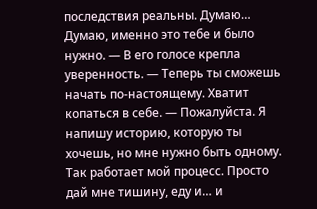последствия реальны. Думаю… Думаю, именно это тебе и было нужно. — В его голосе крепла уверенность. — Теперь ты сможешь начать по-настоящему. Хватит копаться в себе. — Пожалуйста. Я напишу историю, которую ты хочешь, но мне нужно быть одному. Так работает мой процесс. Просто дай мне тишину, еду и… и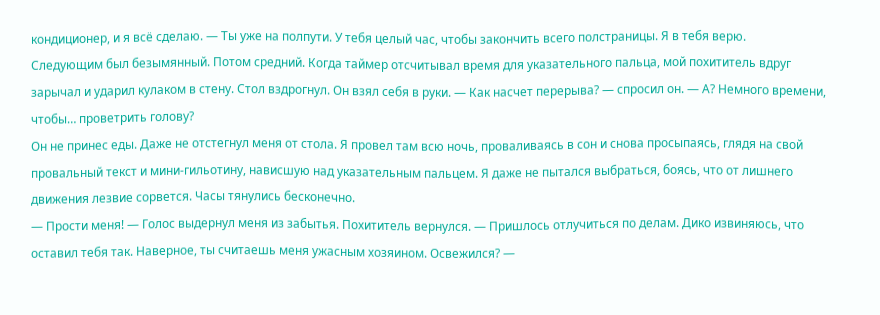кондиционер, и я всё сделаю. — Ты уже на полпути. У тебя целый час, чтобы закончить всего полстраницы. Я в тебя верю.
Следующим был безымянный. Потом средний. Когда таймер отсчитывал время для указательного пальца, мой похититель вдруг зарычал и ударил кулаком в стену. Стол вздрогнул. Он взял себя в руки. — Как насчет перерыва? — спросил он. — А? Немного времени, чтобы… проветрить голову?
Он не принес еды. Даже не отстегнул меня от стола. Я провел там всю ночь, проваливаясь в сон и снова просыпаясь, глядя на свой провальный текст и мини-гильотину, нависшую над указательным пальцем. Я даже не пытался выбраться, боясь, что от лишнего движения лезвие сорвется. Часы тянулись бесконечно.
— Прости меня! — Голос выдернул меня из забытья. Похититель вернулся. — Пришлось отлучиться по делам. Дико извиняюсь, что оставил тебя так. Наверное, ты считаешь меня ужасным хозяином. Освежился? —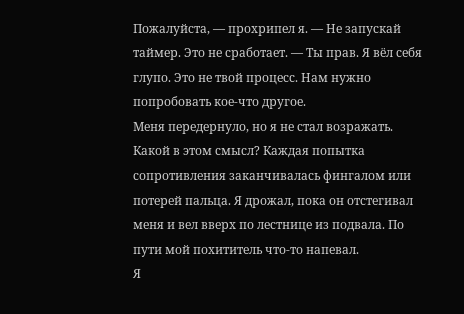Пожалуйста, — прохрипел я. — Не запускай таймер. Это не сработает. — Ты прав. Я вёл себя глупо. Это не твой процесс. Нам нужно попробовать кое-что другое.
Меня передернуло, но я не стал возражать. Какой в этом смысл? Каждая попытка сопротивления заканчивалась фингалом или потерей пальца. Я дрожал, пока он отстегивал меня и вел вверх по лестнице из подвала. По пути мой похититель что-то напевал.
Я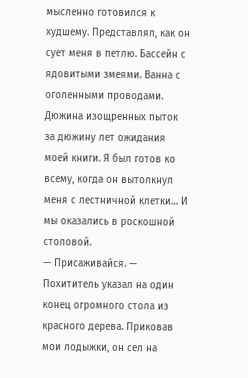мысленно готовился к худшему. Представлял, как он сует меня в петлю. Бассейн с ядовитыми змеями. Ванна с оголенными проводами. Дюжина изощренных пыток за дюжину лет ожидания моей книги. Я был готов ко всему, когда он вытолкнул меня с лестничной клетки… И мы оказались в роскошной столовой.
— Присаживайся. — Похититель указал на один конец огромного стола из красного дерева. Приковав мои лодыжки, он сел на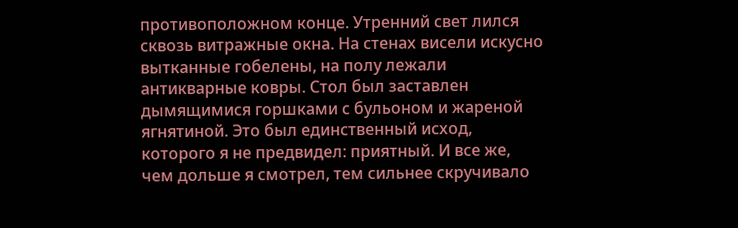противоположном конце. Утренний свет лился сквозь витражные окна. На стенах висели искусно вытканные гобелены, на полу лежали антикварные ковры. Стол был заставлен дымящимися горшками с бульоном и жареной ягнятиной. Это был единственный исход, которого я не предвидел: приятный. И все же, чем дольше я смотрел, тем сильнее скручивало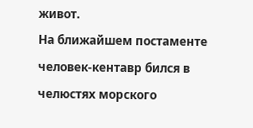живот.
На ближайшем постаменте человек-кентавр бился в челюстях морского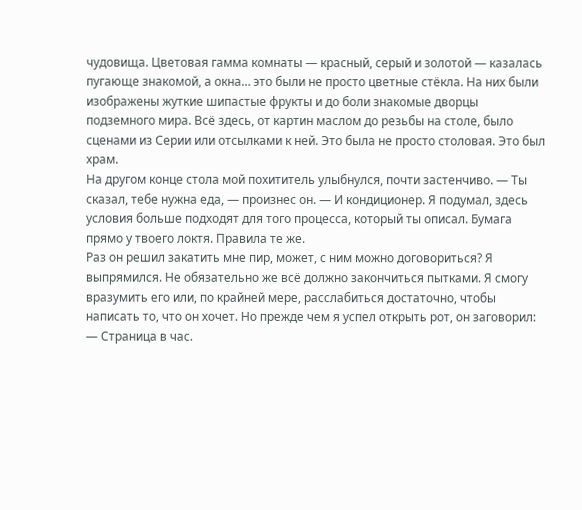чудовища. Цветовая гамма комнаты — красный, серый и золотой — казалась пугающе знакомой, а окна… это были не просто цветные стёкла. На них были изображены жуткие шипастые фрукты и до боли знакомые дворцы подземного мира. Всё здесь, от картин маслом до резьбы на столе, было сценами из Серии или отсылками к ней. Это была не просто столовая. Это был храм.
На другом конце стола мой похититель улыбнулся, почти застенчиво. — Ты сказал, тебе нужна еда, — произнес он. — И кондиционер. Я подумал, здесь условия больше подходят для того процесса, который ты описал. Бумага прямо у твоего локтя. Правила те же.
Раз он решил закатить мне пир, может, с ним можно договориться? Я выпрямился. Не обязательно же всё должно закончиться пытками. Я смогу вразумить его или, по крайней мере, расслабиться достаточно, чтобы написать то, что он хочет. Но прежде чем я успел открыть рот, он заговорил: — Страница в час.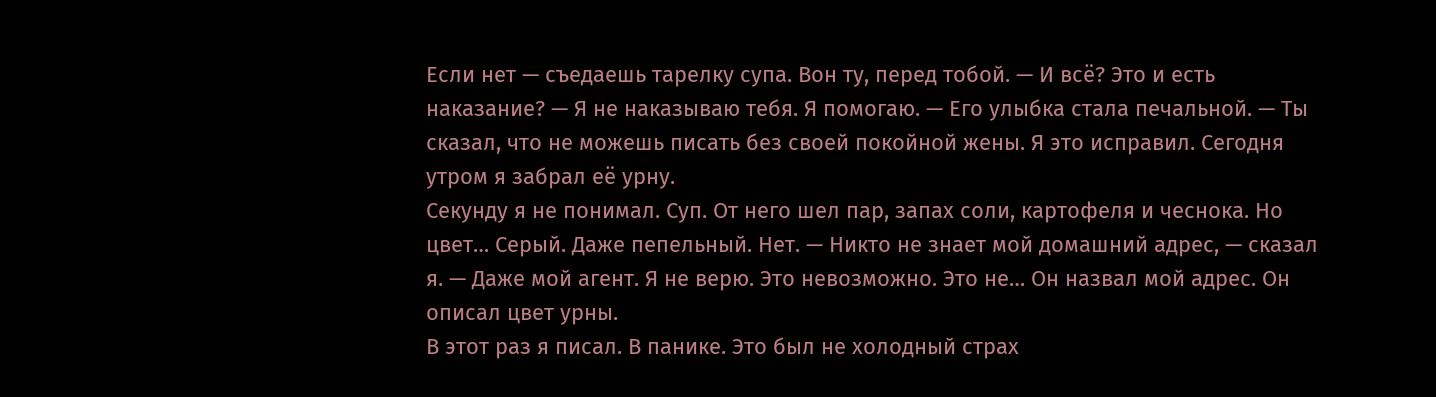Если нет — съедаешь тарелку супа. Вон ту, перед тобой. — И всё? Это и есть наказание? — Я не наказываю тебя. Я помогаю. — Его улыбка стала печальной. — Ты сказал, что не можешь писать без своей покойной жены. Я это исправил. Сегодня утром я забрал её урну.
Секунду я не понимал. Суп. От него шел пар, запах соли, картофеля и чеснока. Но цвет… Серый. Даже пепельный. Нет. — Никто не знает мой домашний адрес, — сказал я. — Даже мой агент. Я не верю. Это невозможно. Это не… Он назвал мой адрес. Он описал цвет урны.
В этот раз я писал. В панике. Это был не холодный страх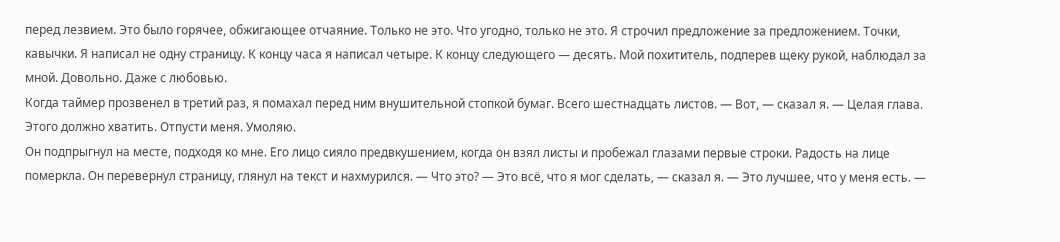перед лезвием. Это было горячее, обжигающее отчаяние. Только не это. Что угодно, только не это. Я строчил предложение за предложением. Точки, кавычки. Я написал не одну страницу. К концу часа я написал четыре. К концу следующего — десять. Мой похититель, подперев щеку рукой, наблюдал за мной. Довольно. Даже с любовью.
Когда таймер прозвенел в третий раз, я помахал перед ним внушительной стопкой бумаг. Всего шестнадцать листов. — Вот, — сказал я. — Целая глава. Этого должно хватить. Отпусти меня. Умоляю.
Он подпрыгнул на месте, подходя ко мне. Его лицо сияло предвкушением, когда он взял листы и пробежал глазами первые строки. Радость на лице померкла. Он перевернул страницу, глянул на текст и нахмурился. — Что это? — Это всё, что я мог сделать, — сказал я. — Это лучшее, что у меня есть. —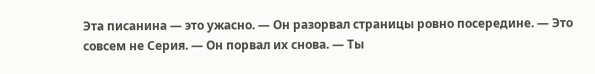Эта писанина — это ужасно. — Он разорвал страницы ровно посередине. — Это совсем не Серия. — Он порвал их снова. — Ты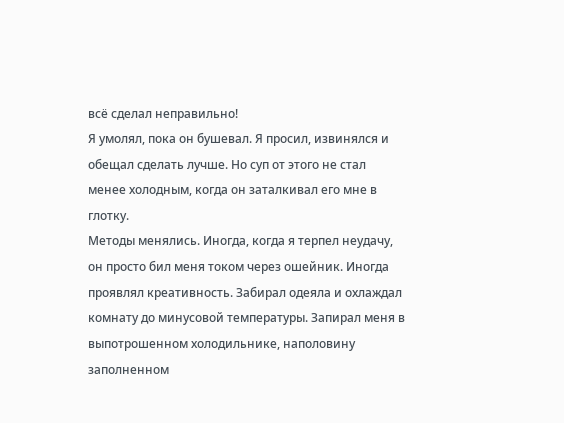всё сделал неправильно!
Я умолял, пока он бушевал. Я просил, извинялся и обещал сделать лучше. Но суп от этого не стал менее холодным, когда он заталкивал его мне в глотку.
Методы менялись. Иногда, когда я терпел неудачу, он просто бил меня током через ошейник. Иногда проявлял креативность. Забирал одеяла и охлаждал комнату до минусовой температуры. Запирал меня в выпотрошенном холодильнике, наполовину заполненном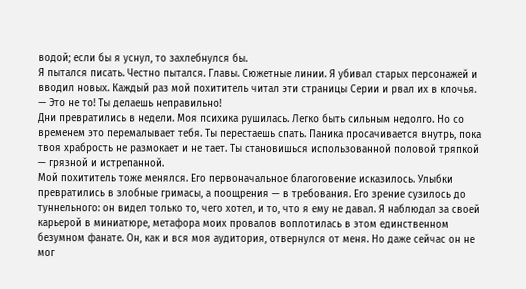водой; если бы я уснул, то захлебнулся бы.
Я пытался писать. Честно пытался. Главы. Сюжетные линии. Я убивал старых персонажей и вводил новых. Каждый раз мой похититель читал эти страницы Серии и рвал их в клочья. — Это не то! Ты делаешь неправильно!
Дни превратились в недели. Моя психика рушилась. Легко быть сильным недолго. Но со временем это перемалывает тебя. Ты перестаешь спать. Паника просачивается внутрь, пока твоя храбрость не размокает и не тает. Ты становишься использованной половой тряпкой — грязной и истрепанной.
Мой похититель тоже менялся. Его первоначальное благоговение исказилось. Улыбки превратились в злобные гримасы, а поощрения — в требования. Его зрение сузилось до туннельного: он видел только то, чего хотел, и то, что я ему не давал. Я наблюдал за своей карьерой в миниатюре, метафора моих провалов воплотилась в этом единственном безумном фанате. Он, как и вся моя аудитория, отвернулся от меня. Но даже сейчас он не мог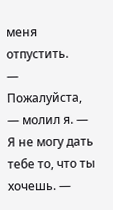меня отпустить.
— Пожалуйста, — молил я. — Я не могу дать тебе то, что ты хочешь. —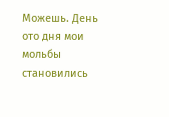Можешь. День ото дня мои мольбы становились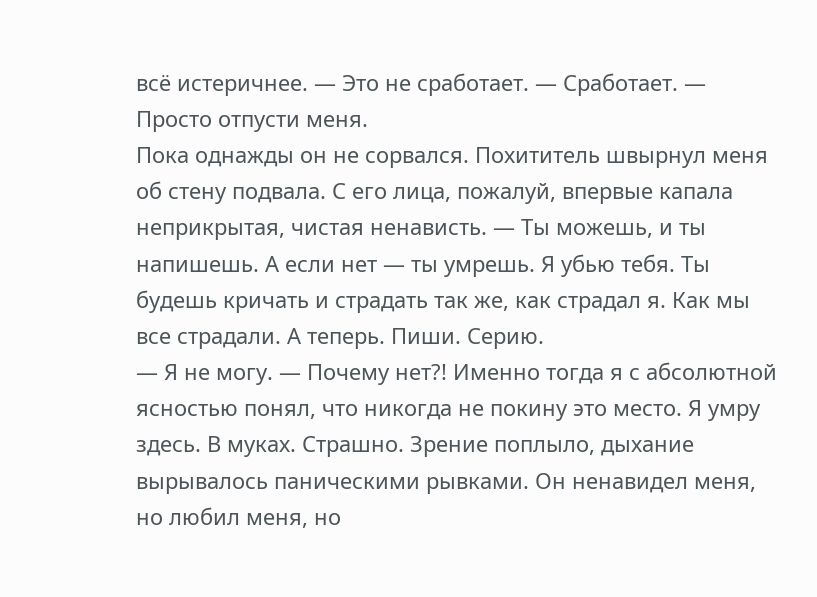всё истеричнее. — Это не сработает. — Сработает. — Просто отпусти меня.
Пока однажды он не сорвался. Похититель швырнул меня об стену подвала. С его лица, пожалуй, впервые капала неприкрытая, чистая ненависть. — Ты можешь, и ты напишешь. А если нет — ты умрешь. Я убью тебя. Ты будешь кричать и страдать так же, как страдал я. Как мы все страдали. А теперь. Пиши. Серию.
— Я не могу. — Почему нет?! Именно тогда я с абсолютной ясностью понял, что никогда не покину это место. Я умру здесь. В муках. Страшно. Зрение поплыло, дыхание вырывалось паническими рывками. Он ненавидел меня, но любил меня, но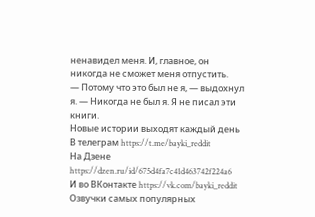ненавидел меня. И, главное, он никогда не сможет меня отпустить.
— Потому что это был не я, — выдохнул я. — Никогда не был я. Я не писал эти книги.
Новые истории выходят каждый день
В телеграм https://t.me/bayki_reddit
На Дзене https://dzen.ru/id/675d4fa7c41d463742f224a6
И во ВКонтакте https://vk.com/bayki_reddit
Озвучки самых популярных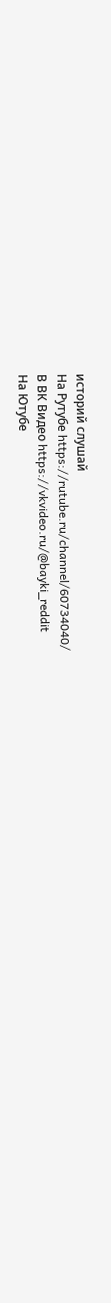историй слушай
На Рутубе https://rutube.ru/channel/60734040/
В ВК Видео https://vkvideo.ru/@bayki_reddit
На Ютубе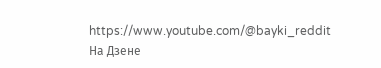https://www.youtube.com/@bayki_reddit
На Дзене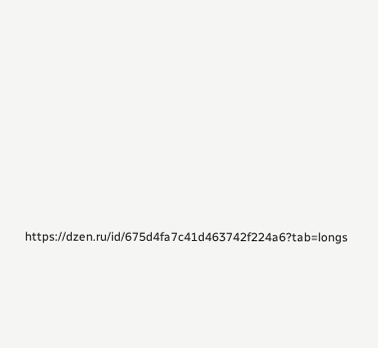https://dzen.ru/id/675d4fa7c41d463742f224a6?tab=longs